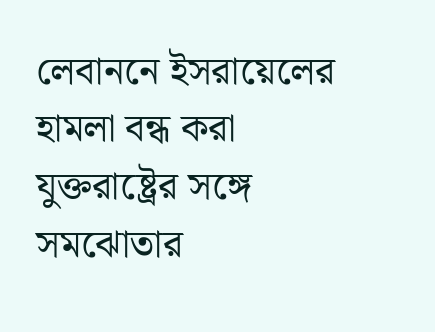লেবাননে ইসরায়েলের হামলা বন্ধ করা যুক্তরাষ্ট্রের সঙ্গে সমঝোতার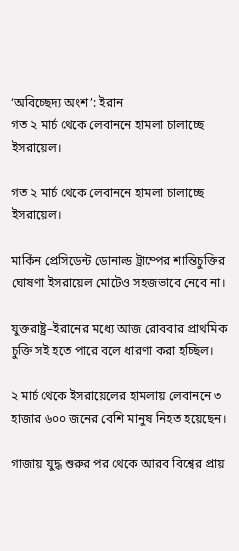‘অবিচ্ছেদ্য অংশ’: ইরান
গত ২ মার্চ থেকে লেবাননে হামলা চালাচ্ছে ইসরায়েল।

গত ২ মার্চ থেকে লেবাননে হামলা চালাচ্ছে ইসরায়েল।

মার্কিন প্রেসিডেন্ট ডোনাল্ড ট্রাম্পের শান্তিচুক্তির ঘোষণা ইসরায়েল মোটেও সহজভাবে নেবে না।

যুক্তরাষ্ট্র–ইরানের মধ্যে আজ রোববার প্রাথমিক চুক্তি সই হতে পারে বলে ধারণা করা হচ্ছিল।

২ মার্চ থেকে ইসরায়েলের হামলায় লেবাননে ৩ হাজার ৬০০ জনের বেশি মানুষ নিহত হয়েছেন।

গাজায় যুদ্ধ শুরুর পর থেকে আরব বিশ্বের প্রায়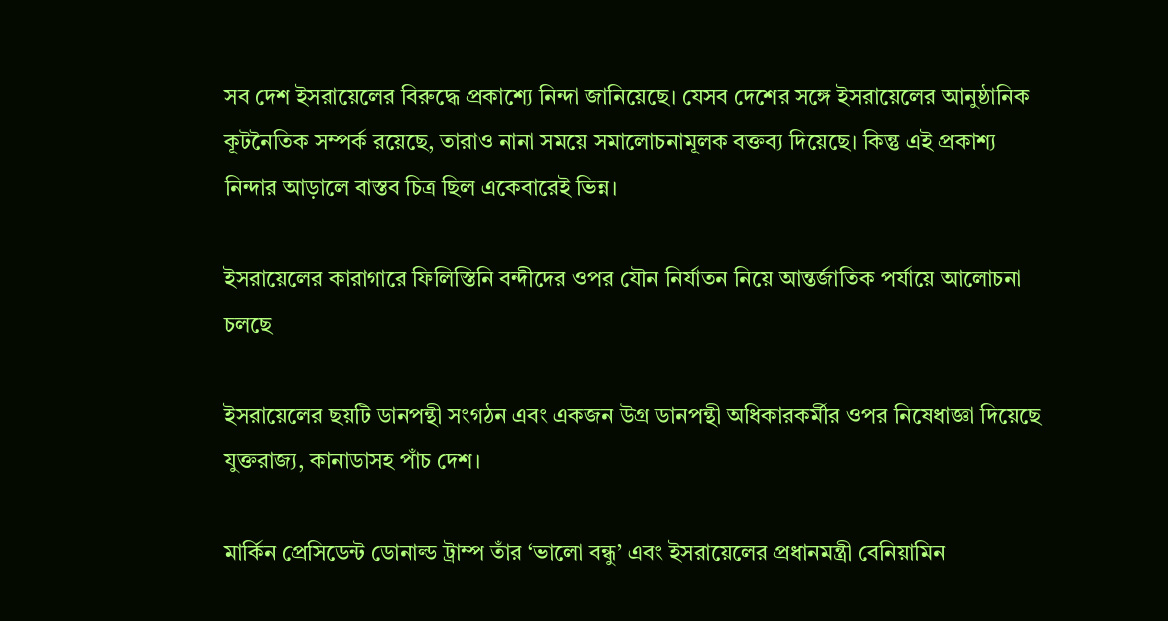সব দেশ ইসরায়েলের বিরুদ্ধে প্রকাশ্যে নিন্দা জানিয়েছে। যেসব দেশের সঙ্গে ইসরায়েলের আনুষ্ঠানিক কূটনৈতিক সম্পর্ক রয়েছে, তারাও নানা সময়ে সমালোচনামূলক বক্তব্য দিয়েছে। কিন্তু এই প্রকাশ্য নিন্দার আড়ালে বাস্তব চিত্র ছিল একেবারেই ভিন্ন।

ইসরায়েলের কারাগারে ফিলিস্তিনি বন্দীদের ওপর যৌন নির্যাতন নিয়ে আন্তর্জাতিক পর্যায়ে আলোচনা চলছে

ইসরায়েলের ছয়টি ডানপন্থী সংগঠন এবং একজন উগ্র ডানপন্থী অধিকারকর্মীর ওপর নিষেধাজ্ঞা দিয়েছে যুক্তরাজ্য, কানাডাসহ পাঁচ দেশ।

মার্কিন প্রেসিডেন্ট ডোনাল্ড ট্রাম্প তাঁর ‘ভালো বন্ধু’ এবং ইসরায়েলের প্রধানমন্ত্রী বেনিয়ামিন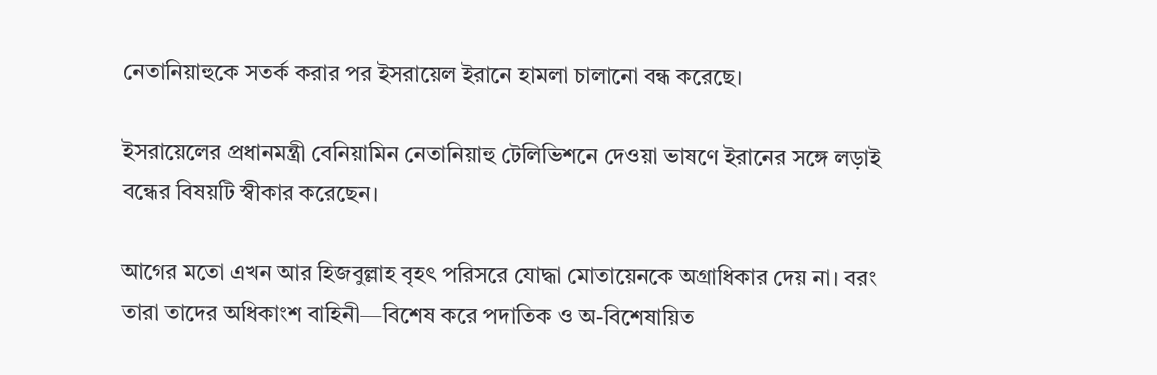নেতানিয়াহুকে সতর্ক করার পর ইসরায়েল ইরানে হামলা চালানো বন্ধ করেছে।

ইসরায়েলের প্রধানমন্ত্রী বেনিয়ামিন নেতানিয়াহু টেলিভিশনে দেওয়া ভাষণে ইরানের সঙ্গে লড়াই বন্ধের বিষয়টি স্বীকার করেছেন।

আগের মতো এখন আর হিজবুল্লাহ বৃহৎ পরিসরে যোদ্ধা মোতায়েনকে অগ্রাধিকার দেয় না। বরং তারা তাদের অধিকাংশ বাহিনী—বিশেষ করে পদাতিক ও অ-বিশেষায়িত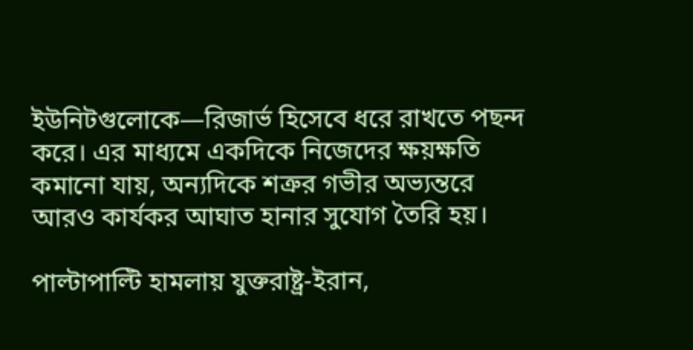ইউনিটগুলোকে—রিজার্ভ হিসেবে ধরে রাখতে পছন্দ করে। এর মাধ্যমে একদিকে নিজেদের ক্ষয়ক্ষতি কমানো যায়, অন্যদিকে শত্রুর গভীর অভ্যন্তরে আরও কার্যকর আঘাত হানার সুযোগ তৈরি হয়।

পাল্টাপাল্টি হামলায় যুক্তরাষ্ট্র-ইরান,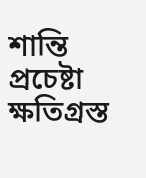শান্তি প্রচেষ্টা ক্ষতিগ্রস্ত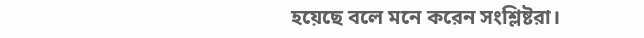হয়েছে বলে মনে করেন সংশ্লিষ্টরা।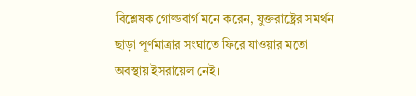বিশ্লেষক গোল্ডবার্গ মনে করেন, যুক্তরাষ্ট্রের সমর্থন ছাড়া পূর্ণমাত্রার সংঘাতে ফিরে যাওয়ার মতো অবস্থায় ইসরায়েল নেই।